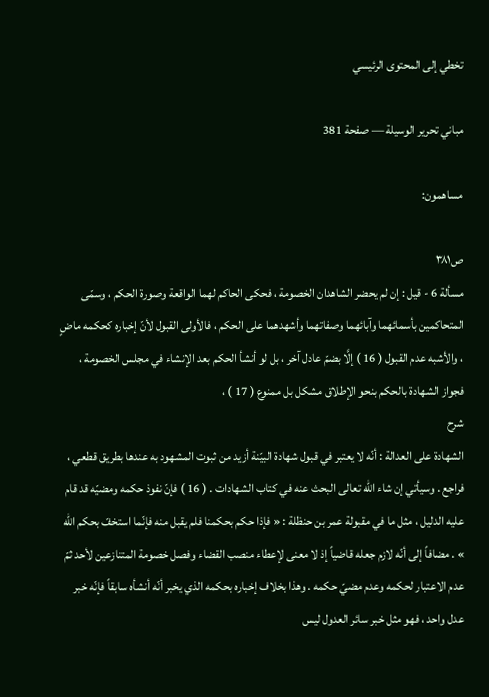تخطي إلى المحتوى الرئيسي

مباني تحرير الوسيلة — صفحة 381

مساهمون:

ص٣٨١
مسألة 6 - قيل : إن لم يحضر الشاهدان الخصومة ، فحكى الحاكم لهما الواقعة وصورة الحكم ، وسمّى المتحاكمين بأسمائهما وآبائهما وصفاتهما وأشهدهما على الحكم ، فالأولى القبول لأنّ إخباره كحكمه ماضٍ ، والأشبه عدم القبول ( 16 ) إلَّا بضمّ عادل آخر ، بل لو أنشأ الحكم بعد الإنشاء في مجلس الخصومة ، فجواز الشهادة بالحكم بنحو الإطلاق مشكل بل ممنوع ( 17 ) ،
شرح
الشهادة على العدالة : أنّه لا يعتبر في قبول شهادة البيّنة أزيد من ثبوت المشهود به عندها بطريق قطعي ، فراجع . وسيأتي إن شاء الله تعالى البحث عنه في كتاب الشهادات . ( 16 ) فإنّ نفوذ حكمه ومضيّه قد قام عليه الدليل ، مثل ما في مقبولة عمر بن حنظلة : « فإذا حكم بحكمنا فلم يقبل منه فإنّما استخفّ بحكم الله » . مضافاً إلى أنّه لازم جعله قاضياً إذ لا معنى لإعطاء منصب القضاء وفصل خصومة المتنازعين لأحد ثمّ عدم الاعتبار لحكمه وعدم مضيّ حكمه . وهذا بخلاف إخباره بحكمه الذي يخبر أنّه أنشأه سابقاً فإنّه خبر عدل واحد ، فهو مثل خبر سائر العدول ليس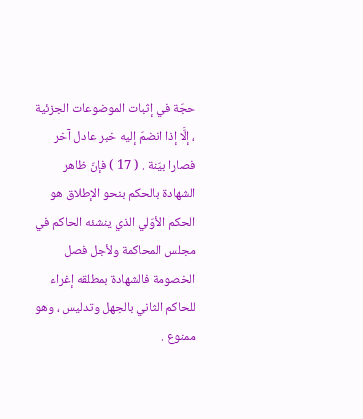حجّة في إثبات الموضوعات الجزئية ، إلَّا إذا انضمّ إليه خبر عادل آخر فصارا بيّنة . ( 17 ) فإنّ ظاهر الشهادة بالحكم بنحو الإطلاق هو الحكم الأوّلي الذي ينشئه الحاكم في مجلس المحاكمة ولأجل فصل الخصومة فالشهادة بمطلقه إغراء للحاكم الثاني بالجهل وتدليس ، وهو ممنوع .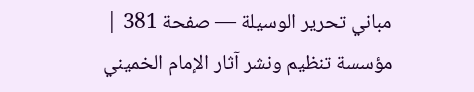مباني تحرير الوسيلة — صفحة 381 | مؤسسة تنظيم ونشر آثار الإمام الخميني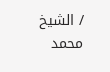/ الشيخ محمد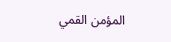المؤمن القمي